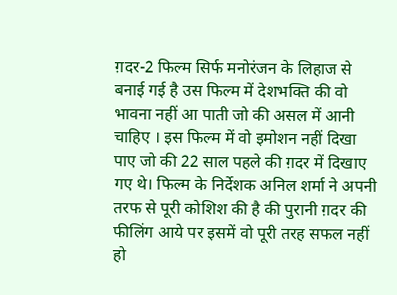ग़दर-2 फिल्म सिर्फ मनोरंजन के लिहाज से बनाई गई है उस फिल्म में देशभक्ति की वो भावना नहीं आ पाती जो की असल में आनी चाहिए । इस फिल्म में वो इमोशन नहीं दिखा पाए जो की 22 साल पहले की ग़दर में दिखाए गए थे। फिल्म के निर्देशक अनिल शर्मा ने अपनी तरफ से पूरी कोशिश की है की पुरानी ग़दर की फीलिंग आये पर इसमें वो पूरी तरह सफल नहीं हो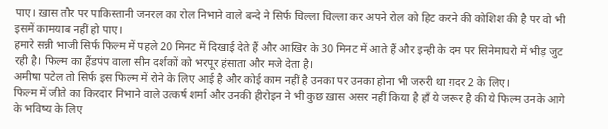पाए। ख़ास तौर पर पाकिस्तानी जनरल का रोल निभाने वाले बन्दे ने सिर्फ चिल्ला चिल्ला कर अपने रोल को हिट करने की कोशिश की है पर वो भी इसमें कामयाब नहीं हो पाए।
हमारे सन्नी भाजी सिर्फ फिल्म में पहले 20 मिनट में दिखाई देते हैं और आखिर के 30 मिनट में आते हैं और इन्ही के दम पर सिनेमाघरो में भीड़ जुट रही है। फिल्म का हैंडपंप वाला सीन दर्शकों को भरपूर हंसाता और मजे देता है।
अमीषा पटेल तो सिर्फ इस फिल्म में रोने के लिए आई है और कोई काम नहीं है उनका पर उनका होना भी जरुरी था ग़दर 2 के लिए।
फिल्म में जीते का किरदार निभाने वाले उत्कर्ष शर्मा और उनकी हीरोइन ने भी कुछ ख़ास असर नहीं किया है हाँ ये जरूर है की ये फिल्म उनके आगे के भविष्य के लिए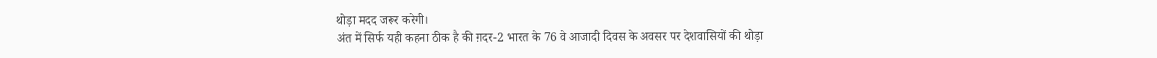थोड़ा मदद जरूर करेगी।
अंत में सिर्फ यही कहना ठीक है की ग़दर-2 भारत के 76 वे आजादी दिवस के अवसर पर देशवासियों की थोड़ा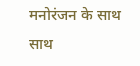मनोरंजन के साथ साथ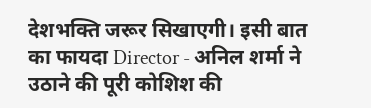देशभक्ति जरूर सिखाएगी। इसी बात का फायदा Director - अनिल शर्मा ने उठाने की पूरी कोशिश की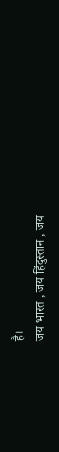है।
जय भारत , जय हिंदुस्तान , जय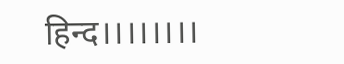हिन्द।।।।।।।।